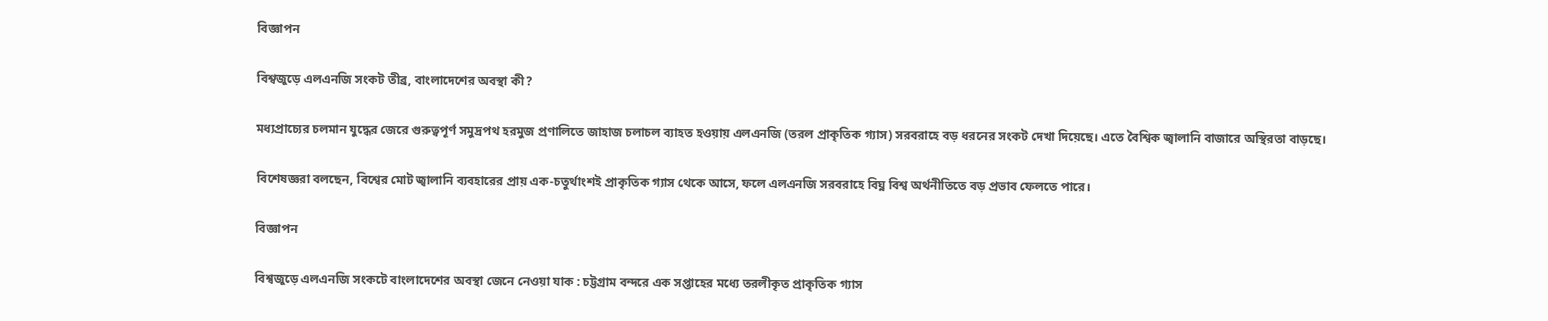বিজ্ঞাপন

বিশ্বজুড়ে এলএনজি সংকট তীব্র, বাংলাদেশের অবস্থা কী?

মধ্যপ্রাচ্যের চলমান যুদ্ধের জেরে গুরুত্বপূর্ণ সমুদ্রপথ হরমুজ প্রণালিতে জাহাজ চলাচল ব্যাহত হওয়ায় এলএনজি (তরল প্রাকৃতিক গ্যাস) সরবরাহে বড় ধরনের সংকট দেখা দিয়েছে। এতে বৈশ্বিক জ্বালানি বাজারে অস্থিরতা বাড়ছে।

বিশেষজ্ঞরা বলছেন, বিশ্বের মোট জ্বালানি ব্যবহারের প্রায় এক-চতুর্থাংশই প্রাকৃতিক গ্যাস থেকে আসে, ফলে এলএনজি সরবরাহে বিঘ্ন বিশ্ব অর্থনীতিতে বড় প্রভাব ফেলতে পারে।

বিজ্ঞাপন

বিশ্বজুড়ে এলএনজি সংকটে বাংলাদেশের অবস্থা জেনে নেওয়া যাক : চট্টগ্রাম বন্দরে এক সপ্তাহের মধ্যে তরলীকৃত প্রাকৃতিক গ্যাস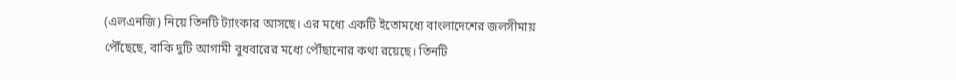(এলএনজি) নিয়ে তিনটি ট্যাংকার আসছে। এর মধ্যে একটি ইতোমধ্যে বাংলাদেশের জলসীমায় পৌঁছেছে, বাকি দুটি আগামী বুধবারের মধ্যে পৌঁছানোর কথা রয়েছে। তিনটি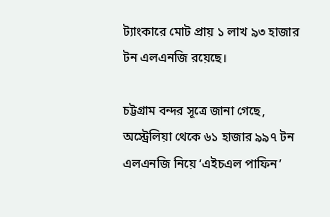ট্যাংকারে মোট প্রায় ১ লাখ ৯৩ হাজার টন এলএনজি রয়েছে।

চট্টগ্রাম বন্দর সূত্রে জানা গেছে, অস্ট্রেলিয়া থেকে ৬১ হাজার ৯৯৭ টন এলএনজি নিয়ে ‘এইচএল পাফিন’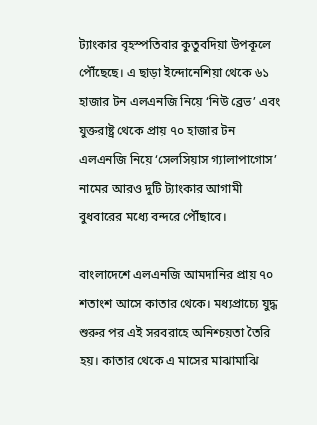ট্যাংকার বৃহস্পতিবার কুতুবদিয়া উপকূলে পৌঁছেছে। এ ছাড়া ইন্দোনেশিয়া থেকে ৬১ হাজার টন এলএনজি নিয়ে ‘নিউ ব্রেভ’ এবং যুক্তরাষ্ট্র থেকে প্রায় ৭০ হাজার টন এলএনজি নিয়ে ‘সেলসিয়াস গ্যালাপাগোস’ নামের আরও দুটি ট্যাংকার আগামী বুধবারের মধ্যে বন্দরে পৌঁছাবে।

বাংলাদেশে এলএনজি আমদানির প্রায় ৭০ শতাংশ আসে কাতার থেকে। মধ্যপ্রাচ্যে যুদ্ধ শুরুর পর এই সরবরাহে অনিশ্চয়তা তৈরি হয়। কাতার থেকে এ মাসের মাঝামাঝি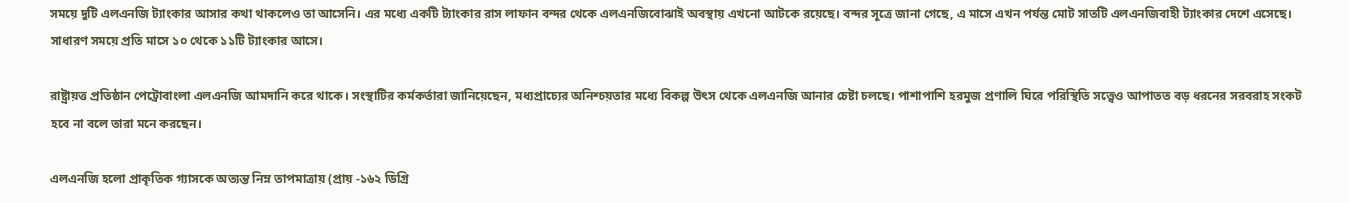সময়ে দুটি এলএনজি ট্যাংকার আসার কথা থাকলেও তা আসেনি। এর মধ্যে একটি ট্যাংকার রাস লাফান বন্দর থেকে এলএনজিবোঝাই অবস্থায় এখনো আটকে রয়েছে। বন্দর সূত্রে জানা গেছে, এ মাসে এখন পর্যন্ত মোট সাতটি এলএনজিবাহী ট্যাংকার দেশে এসেছে। সাধারণ সময়ে প্রতি মাসে ১০ থেকে ১১টি ট্যাংকার আসে।

রাষ্ট্রায়ত্ত প্রতিষ্ঠান পেট্রোবাংলা এলএনজি আমদানি করে থাকে। সংস্থাটির কর্মকর্তারা জানিয়েছেন, মধ্যপ্রাচ্যের অনিশ্চয়তার মধ্যে বিকল্প উৎস থেকে এলএনজি আনার চেষ্টা চলছে। পাশাপাশি হরমুজ প্রণালি ঘিরে পরিস্থিতি সত্ত্বেও আপাতত বড় ধরনের সরবরাহ সংকট হবে না বলে তারা মনে করছেন।

এলএনজি হলো প্রাকৃতিক গ্যাসকে অত্যন্ত নিম্ন তাপমাত্রায় (প্রায় -১৬২ ডিগ্রি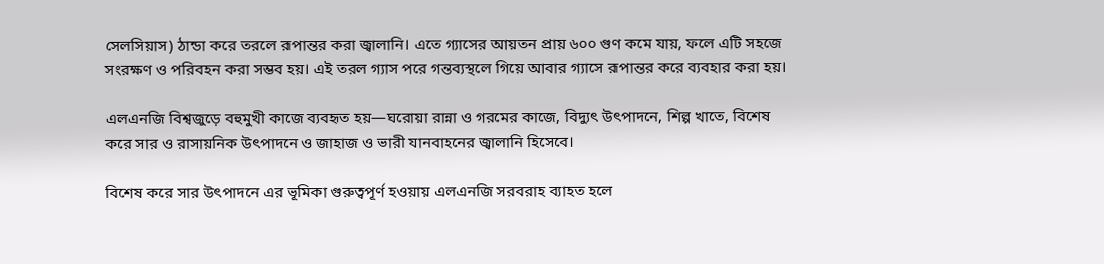সেলসিয়াস) ঠান্ডা করে তরলে রূপান্তর করা জ্বালানি। এতে গ্যাসের আয়তন প্রায় ৬০০ গুণ কমে যায়, ফলে এটি সহজে সংরক্ষণ ও পরিবহন করা সম্ভব হয়। এই তরল গ্যাস পরে গন্তব্যস্থলে গিয়ে আবার গ্যাসে রূপান্তর করে ব্যবহার করা হয়।

এলএনজি বিশ্বজুড়ে বহুমুখী কাজে ব্যবহৃত হয়—ঘরোয়া রান্না ও গরমের কাজে, বিদ্যুৎ উৎপাদনে, শিল্প খাতে, বিশেষ করে সার ও রাসায়নিক উৎপাদনে ও জাহাজ ও ভারী যানবাহনের জ্বালানি হিসেবে।

বিশেষ করে সার উৎপাদনে এর ভূমিকা গুরুত্বপূর্ণ হওয়ায় এলএনজি সরবরাহ ব্যাহত হলে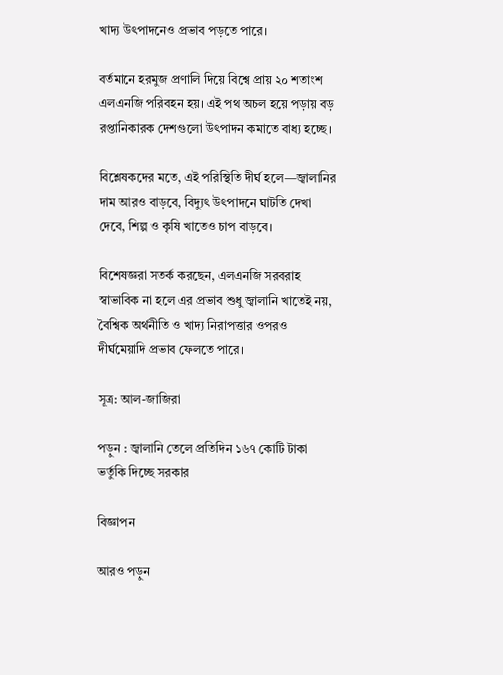খাদ্য উৎপাদনেও প্রভাব পড়তে পারে।

বর্তমানে হরমুজ প্রণালি দিয়ে বিশ্বে প্রায় ২০ শতাংশ এলএনজি পরিবহন হয়। এই পথ অচল হয়ে পড়ায় বড় রপ্তানিকারক দেশগুলো উৎপাদন কমাতে বাধ্য হচ্ছে।

বিশ্লেষকদের মতে, এই পরিস্থিতি দীর্ঘ হলে—জ্বালানির দাম আরও বাড়বে, বিদ্যুৎ উৎপাদনে ঘাটতি দেখা দেবে, শিল্প ও কৃষি খাতেও চাপ বাড়বে।

বিশেষজ্ঞরা সতর্ক করছেন, এলএনজি সরবরাহ স্বাভাবিক না হলে এর প্রভাব শুধু জ্বালানি খাতেই নয়, বৈশ্বিক অর্থনীতি ও খাদ্য নিরাপত্তার ওপরও দীর্ঘমেয়াদি প্রভাব ফেলতে পারে।

সূত্র: আল-জাজিরা

পড়ুন : জ্বালানি তেলে প্রতিদিন ১৬৭ কোটি টাকা ভর্তুকি দিচ্ছে সরকার

বিজ্ঞাপন

আরও পড়ুন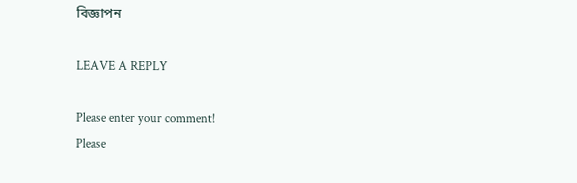বিজ্ঞাপন

LEAVE A REPLY

Please enter your comment!
Please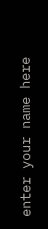enter your name here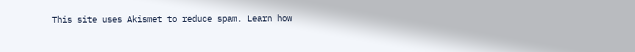This site uses Akismet to reduce spam. Learn how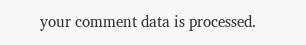your comment data is processed.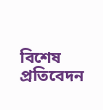বিশেষ প্রতিবেদন